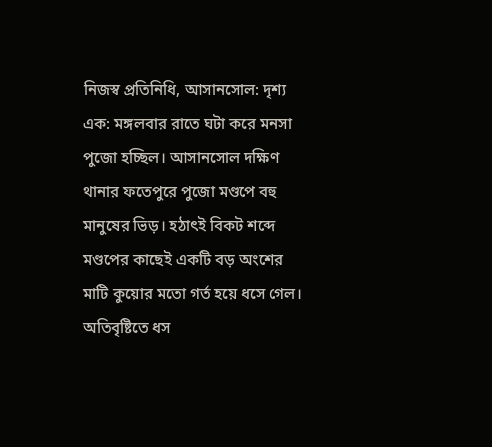নিজস্ব প্রতিনিধি, আসানসোল: দৃশ্য এক: মঙ্গলবার রাতে ঘটা করে মনসা পুজো হচ্ছিল। আসানসোল দক্ষিণ থানার ফতেপুরে পুজো মণ্ডপে বহু মানুষের ভিড়। হঠাৎই বিকট শব্দে মণ্ডপের কাছেই একটি বড় অংশের মাটি কুয়োর মতো গর্ত হয়ে ধসে গেল। অতিবৃষ্টিতে ধস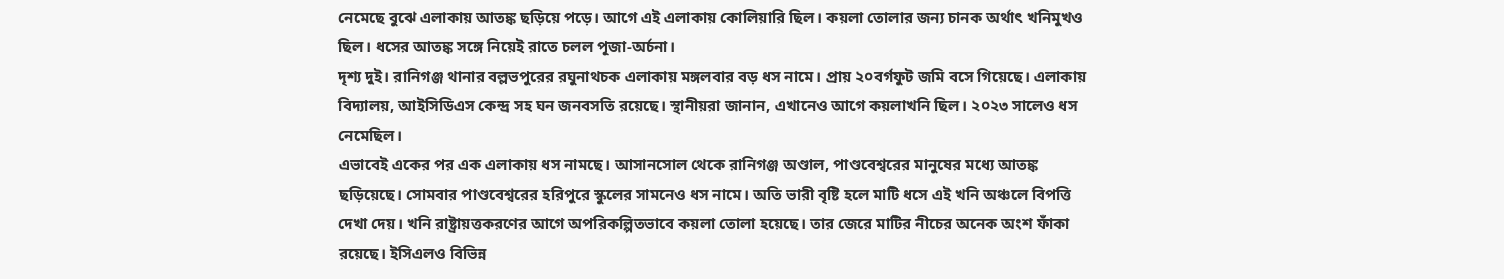নেমেছে বুঝে এলাকায় আতঙ্ক ছড়িয়ে পড়ে। আগে এই এলাকায় কোলিয়ারি ছিল। কয়লা তোলার জন্য চানক অর্থাৎ খনিমুখও ছিল। ধসের আতঙ্ক সঙ্গে নিয়েই রাতে চলল পূজা-অর্চনা।
দৃশ্য দুই। রানিগঞ্জ থানার বল্লভপুরের রঘুনাথচক এলাকায় মঙ্গলবার বড় ধস নামে। প্রায় ২০বর্গফুট জমি বসে গিয়েছে। এলাকায় বিদ্যালয়, আইসিডিএস কেন্দ্র সহ ঘন জনবসতি রয়েছে। স্থানীয়রা জানান, এখানেও আগে কয়লাখনি ছিল। ২০২৩ সালেও ধস নেমেছিল।
এভাবেই একের পর এক এলাকায় ধস নামছে। আসানসোল থেকে রানিগঞ্জ অণ্ডাল, পাণ্ডবেশ্বরের মানুষের মধ্যে আতঙ্ক ছড়িয়েছে। সোমবার পাণ্ডবেশ্বরের হরিপুরে স্কুলের সামনেও ধস নামে। অতি ভারী বৃষ্টি হলে মাটি ধসে এই খনি অঞ্চলে বিপত্তি দেখা দেয়। খনি রাষ্ট্রায়ত্তকরণের আগে অপরিকল্পিতভাবে কয়লা তোলা হয়েছে। তার জেরে মাটির নীচের অনেক অংশ ফাঁকা রয়েছে। ইসিএলও বিভিন্ন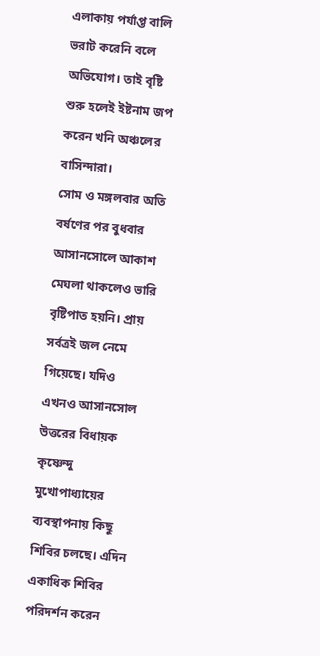এলাকায় পর্যাপ্ত বালি ভরাট করেনি বলে অভিযোগ। তাই বৃষ্টি শুরু হলেই ইষ্টনাম জপ করেন খনি অঞ্চলের বাসিন্দারা।
সোম ও মঙ্গলবার অতি বর্ষণের পর বুধবার আসানসোলে আকাশ মেঘলা থাকলেও ভারি বৃষ্টিপাত হয়নি। প্রায় সর্বত্রই জল নেমে গিয়েছে। যদিও এখনও আসানসোল উত্তরের বিধায়ক কৃষ্ণেন্দু মুখোপাধ্যায়ের ব্যবস্থাপনায় কিছু শিবির চলছে। এদিন একাধিক শিবির পরিদর্শন করেন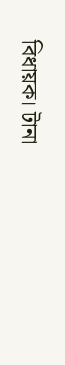বিধায়ক। টানা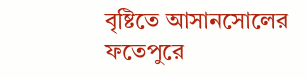বৃষ্টিতে আসানসোলের ফতেপুরে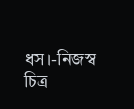ধস।-নিজস্ব চিত্র